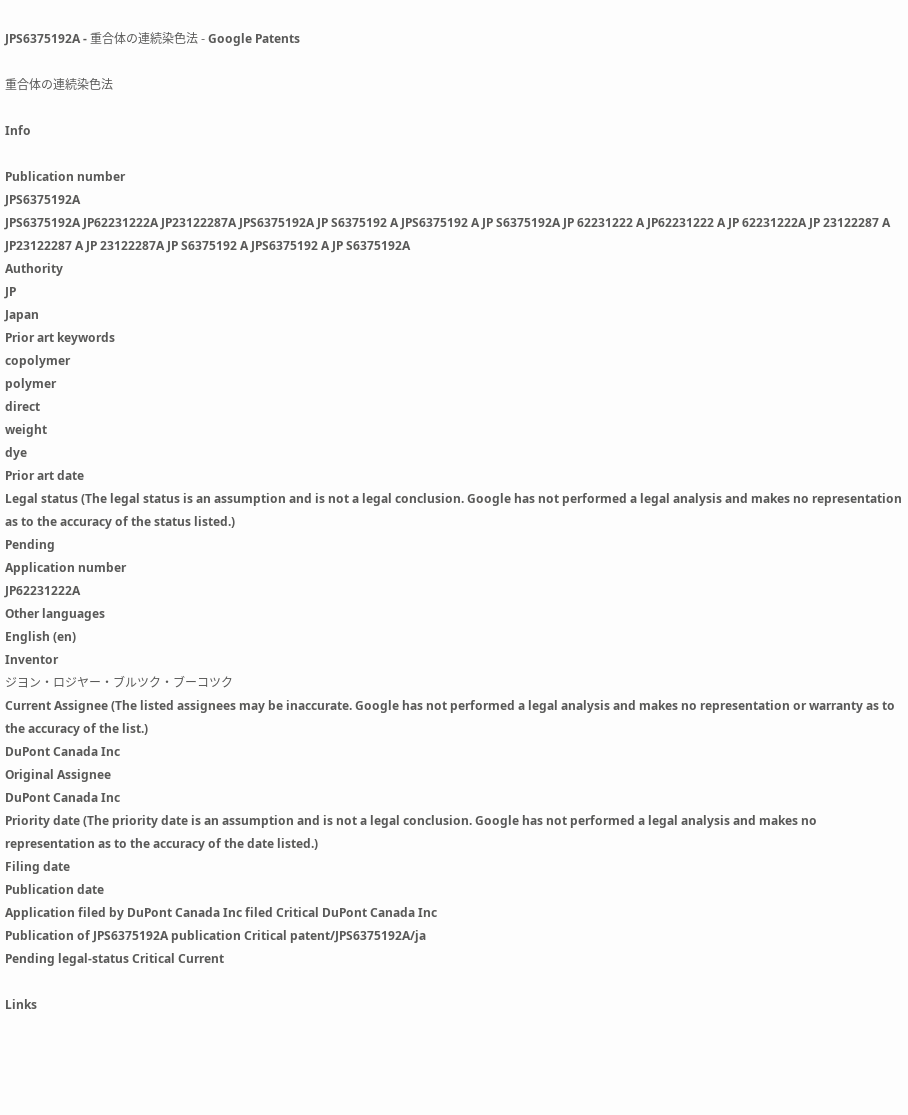JPS6375192A - 重合体の連続染色法 - Google Patents

重合体の連続染色法

Info

Publication number
JPS6375192A
JPS6375192A JP62231222A JP23122287A JPS6375192A JP S6375192 A JPS6375192 A JP S6375192A JP 62231222 A JP62231222 A JP 62231222A JP 23122287 A JP23122287 A JP 23122287A JP S6375192 A JPS6375192 A JP S6375192A
Authority
JP
Japan
Prior art keywords
copolymer
polymer
direct
weight
dye
Prior art date
Legal status (The legal status is an assumption and is not a legal conclusion. Google has not performed a legal analysis and makes no representation as to the accuracy of the status listed.)
Pending
Application number
JP62231222A
Other languages
English (en)
Inventor
ジヨン・ロジヤー・ブルツク・ブーコツク
Current Assignee (The listed assignees may be inaccurate. Google has not performed a legal analysis and makes no representation or warranty as to the accuracy of the list.)
DuPont Canada Inc
Original Assignee
DuPont Canada Inc
Priority date (The priority date is an assumption and is not a legal conclusion. Google has not performed a legal analysis and makes no representation as to the accuracy of the date listed.)
Filing date
Publication date
Application filed by DuPont Canada Inc filed Critical DuPont Canada Inc
Publication of JPS6375192A publication Critical patent/JPS6375192A/ja
Pending legal-status Critical Current

Links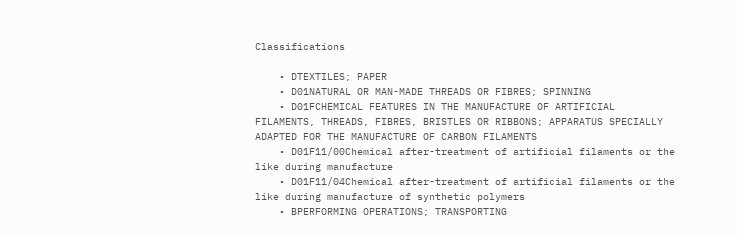Classifications

    • DTEXTILES; PAPER
    • D01NATURAL OR MAN-MADE THREADS OR FIBRES; SPINNING
    • D01FCHEMICAL FEATURES IN THE MANUFACTURE OF ARTIFICIAL FILAMENTS, THREADS, FIBRES, BRISTLES OR RIBBONS; APPARATUS SPECIALLY ADAPTED FOR THE MANUFACTURE OF CARBON FILAMENTS
    • D01F11/00Chemical after-treatment of artificial filaments or the like during manufacture
    • D01F11/04Chemical after-treatment of artificial filaments or the like during manufacture of synthetic polymers
    • BPERFORMING OPERATIONS; TRANSPORTING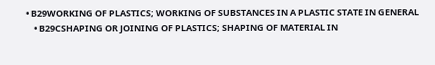• B29WORKING OF PLASTICS; WORKING OF SUBSTANCES IN A PLASTIC STATE IN GENERAL
    • B29CSHAPING OR JOINING OF PLASTICS; SHAPING OF MATERIAL IN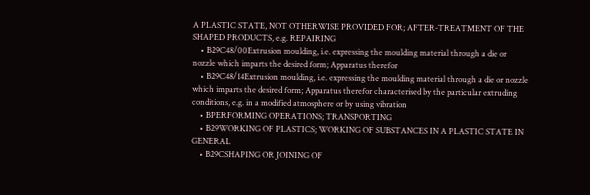A PLASTIC STATE, NOT OTHERWISE PROVIDED FOR; AFTER-TREATMENT OF THE SHAPED PRODUCTS, e.g. REPAIRING
    • B29C48/00Extrusion moulding, i.e. expressing the moulding material through a die or nozzle which imparts the desired form; Apparatus therefor
    • B29C48/14Extrusion moulding, i.e. expressing the moulding material through a die or nozzle which imparts the desired form; Apparatus therefor characterised by the particular extruding conditions, e.g. in a modified atmosphere or by using vibration
    • BPERFORMING OPERATIONS; TRANSPORTING
    • B29WORKING OF PLASTICS; WORKING OF SUBSTANCES IN A PLASTIC STATE IN GENERAL
    • B29CSHAPING OR JOINING OF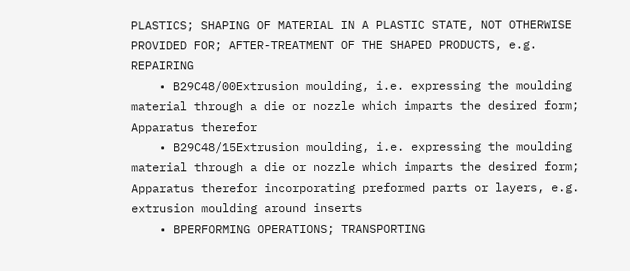PLASTICS; SHAPING OF MATERIAL IN A PLASTIC STATE, NOT OTHERWISE PROVIDED FOR; AFTER-TREATMENT OF THE SHAPED PRODUCTS, e.g. REPAIRING
    • B29C48/00Extrusion moulding, i.e. expressing the moulding material through a die or nozzle which imparts the desired form; Apparatus therefor
    • B29C48/15Extrusion moulding, i.e. expressing the moulding material through a die or nozzle which imparts the desired form; Apparatus therefor incorporating preformed parts or layers, e.g. extrusion moulding around inserts
    • BPERFORMING OPERATIONS; TRANSPORTING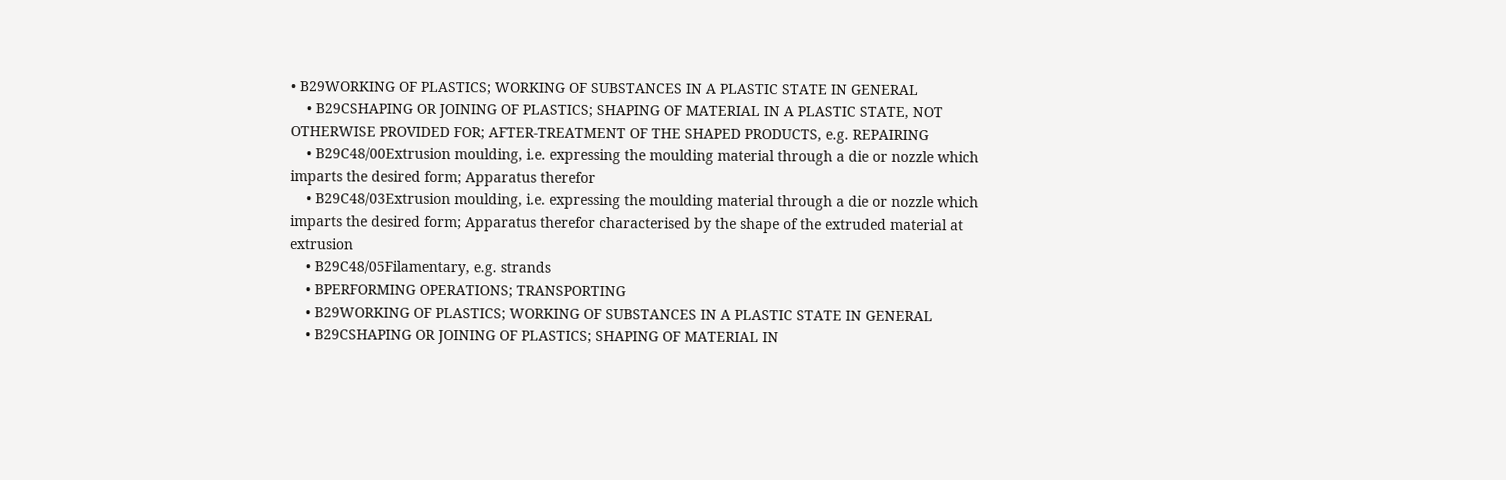• B29WORKING OF PLASTICS; WORKING OF SUBSTANCES IN A PLASTIC STATE IN GENERAL
    • B29CSHAPING OR JOINING OF PLASTICS; SHAPING OF MATERIAL IN A PLASTIC STATE, NOT OTHERWISE PROVIDED FOR; AFTER-TREATMENT OF THE SHAPED PRODUCTS, e.g. REPAIRING
    • B29C48/00Extrusion moulding, i.e. expressing the moulding material through a die or nozzle which imparts the desired form; Apparatus therefor
    • B29C48/03Extrusion moulding, i.e. expressing the moulding material through a die or nozzle which imparts the desired form; Apparatus therefor characterised by the shape of the extruded material at extrusion
    • B29C48/05Filamentary, e.g. strands
    • BPERFORMING OPERATIONS; TRANSPORTING
    • B29WORKING OF PLASTICS; WORKING OF SUBSTANCES IN A PLASTIC STATE IN GENERAL
    • B29CSHAPING OR JOINING OF PLASTICS; SHAPING OF MATERIAL IN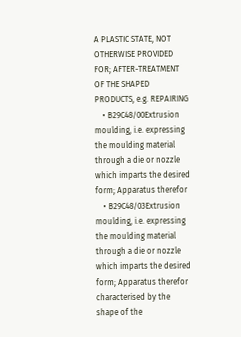A PLASTIC STATE, NOT OTHERWISE PROVIDED FOR; AFTER-TREATMENT OF THE SHAPED PRODUCTS, e.g. REPAIRING
    • B29C48/00Extrusion moulding, i.e. expressing the moulding material through a die or nozzle which imparts the desired form; Apparatus therefor
    • B29C48/03Extrusion moulding, i.e. expressing the moulding material through a die or nozzle which imparts the desired form; Apparatus therefor characterised by the shape of the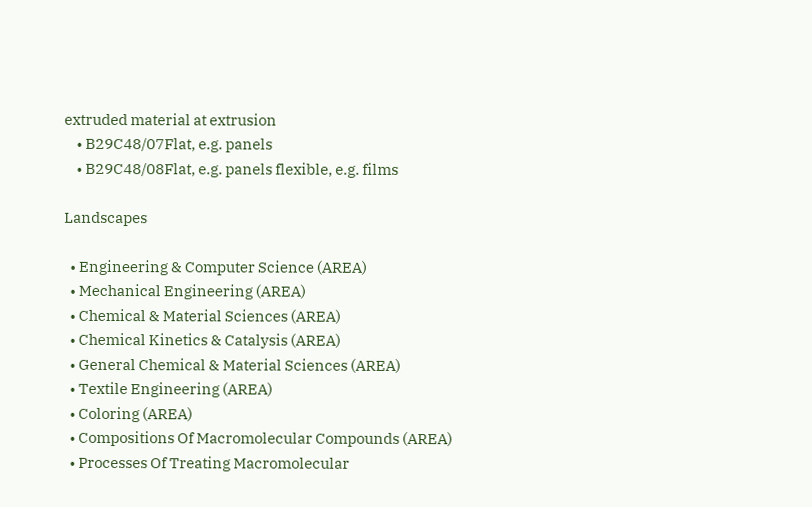extruded material at extrusion
    • B29C48/07Flat, e.g. panels
    • B29C48/08Flat, e.g. panels flexible, e.g. films

Landscapes

  • Engineering & Computer Science (AREA)
  • Mechanical Engineering (AREA)
  • Chemical & Material Sciences (AREA)
  • Chemical Kinetics & Catalysis (AREA)
  • General Chemical & Material Sciences (AREA)
  • Textile Engineering (AREA)
  • Coloring (AREA)
  • Compositions Of Macromolecular Compounds (AREA)
  • Processes Of Treating Macromolecular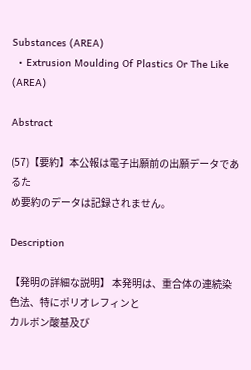Substances (AREA)
  • Extrusion Moulding Of Plastics Or The Like (AREA)

Abstract

(57)【要約】本公報は電子出願前の出願データであるた
め要約のデータは記録されません。

Description

【発明の詳細な説明】 本発明は、重合体の連続染色法、特にポリオレフィンと
カルボン酸基及び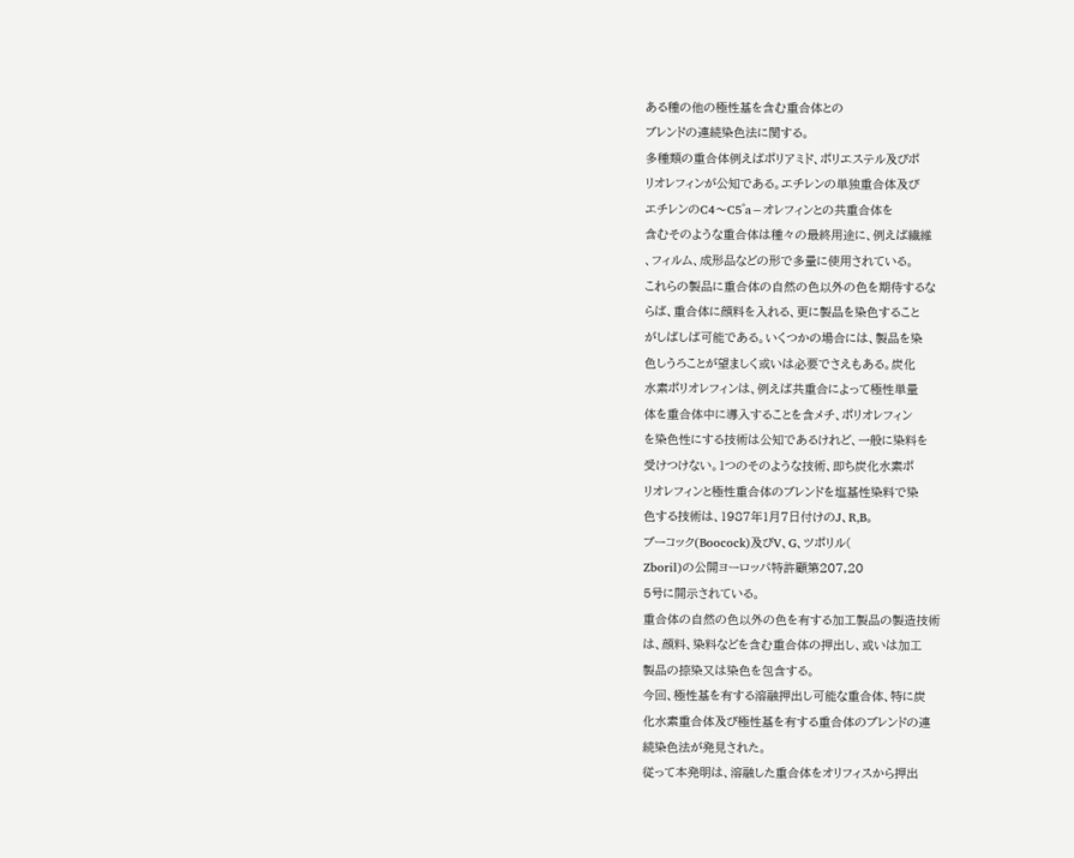ある種の他の極性基を含む重合体との
ブレンドの連続染色法に関する。
多種類の重合体例えばポリアミド、ポリエステル及びポ
リオレフィンが公知である。エチレンの単独重合体及び
エチレンのC4〜C5゜a−オレフィンとの共重合体を
含むそのような重合体は種々の最終用途に、例えば繊維
、フィルム、成形品などの形で多量に使用されている。
これらの製品に重合体の自然の色以外の色を期待するな
らば、重合体に顔料を入れる、更に製品を染色すること
がしばしば可能である。いくつかの場合には、製品を染
色しうろことが望ましく或いは必要でさえもある。炭化
水素ポリオレフィンは、例えば共重合によって極性単量
体を重合体中に導入することを含メチ、ポリオレフィン
を染色性にする技術は公知であるけれど、一般に染料を
受けつけない。1つのそのような技術、即ち炭化水素ポ
リオレフィンと極性重合体のブレンドを塩基性染料で染
色する技術は、1987年1月7日付けのJ、R,B。
ブーコック(Boocock)及びV、G、ツポリル(
Zboril)の公開ヨーロッパ特許顧第207,20
5号に開示されている。
重合体の自然の色以外の色を有する加工製品の製造技術
は、顔料、染料などを含む重合体の押出し、或いは加工
製品の捺染又は染色を包含する。
今回、極性基を有する溶融押出し可能な重合体、特に炭
化水素重合体及び極性基を有する重合体のブレンドの連
続染色法が発見された。
従って本発明は、溶融した重合体をオリフィスから押出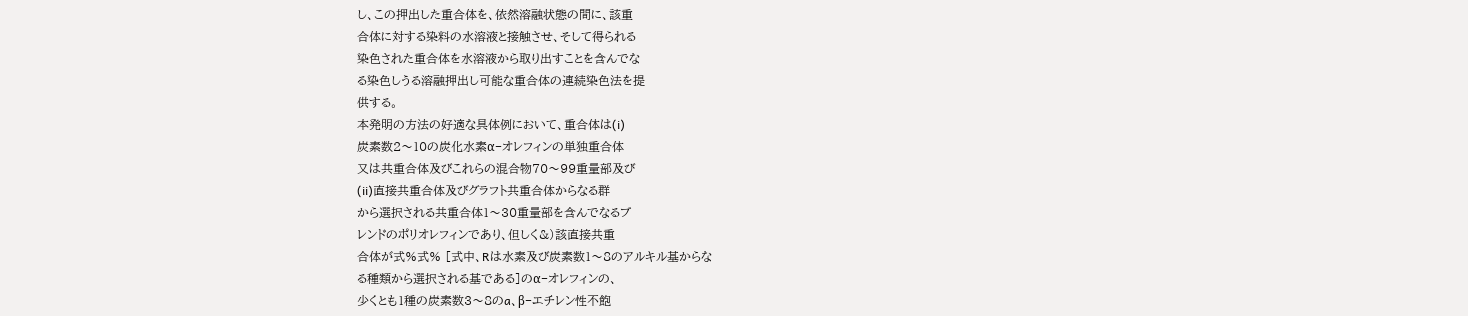し、この押出した重合体を、依然溶融状態の間に、該重
合体に対する染料の水溶液と接触させ、そして得られる
染色された重合体を水溶液から取り出すことを含んでな
る染色しうる溶融押出し可能な重合体の連続染色法を提
供する。
本発明の方法の好適な具体例において、重合体は(i)
炭素数2〜10の炭化水素α−オレフィンの単独重合体
又は共重合体及びこれらの混合物70〜99重量部及び
(ii)直接共重合体及びグラフト共重合体からなる群
から選択される共重合体1〜30重量部を含んでなるブ
レンドのポリオレフィンであり、但しく&)該直接共重
合体が式%式% [式中、Rは水素及び炭素数1〜8のアルキル基からな
る種類から選択される基である]のα−オレフィンの、
少くとも1種の炭素数3〜8のa、β−エチレン性不飽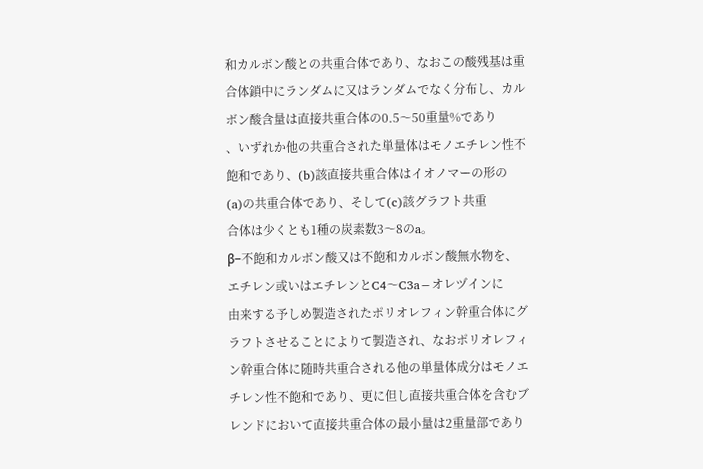和カルボン酸との共重合体であり、なおこの酸残基は重
合体鎖中にランダムに又はランダムでなく分布し、カル
ボン酸含量は直接共重合体の0.5〜50重量%であり
、いずれか他の共重合された単量体はモノエチレン性不
飽和であり、(b)該直接共重合体はイオノマーの形の
(a)の共重合体であり、そして(c)該グラフト共重
合体は少くとも1種の炭素数3〜8のa。
β−不飽和カルボン酸又は不飽和カルボン酸無水物を、
エチレン或いはエチレンとC4〜C3a−オレヅインに
由来する予しめ製造されたポリオレフィン幹重合体にグ
ラフトさせることによりて製造され、なおポリオレフィ
ン幹重合体に随時共重合される他の単量体成分はモノエ
チレン性不飽和であり、更に但し直接共重合体を含むブ
レンドにおいて直接共重合体の最小量は2重量部であり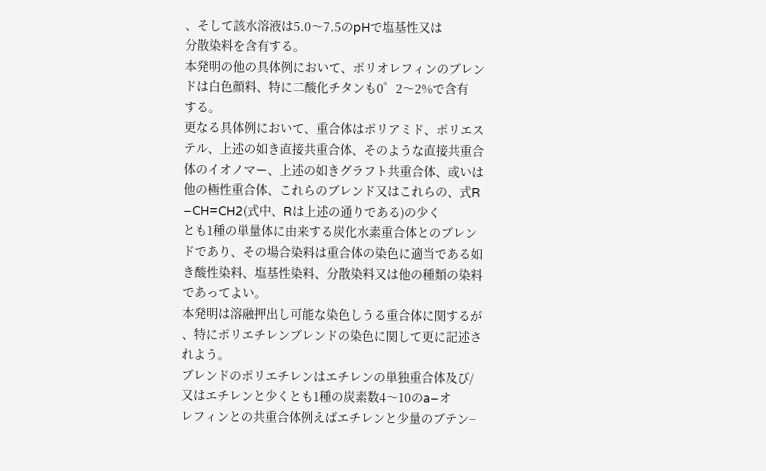、そして該水溶液は5.0〜7.5のpHで塩基性又は
分散染料を含有する。
本発明の他の具体例において、ポリオレフィンのブレン
ドは白色顔料、特に二酸化チタンも0゜2〜2%で含有
する。
更なる具体例において、重合体はポリアミド、ポリエス
テル、上述の如き直接共重合体、そのような直接共重合
体のイオノマー、上述の如きグラフト共重合体、或いは
他の極性重合体、これらのブレンド又はこれらの、式R
−CH=CH2(式中、Rは上述の通りである)の少く
とも1種の単量体に由来する炭化水素重合体とのブレン
ドであり、その場合染料は重合体の染色に適当である如
き酸性染料、塩基性染料、分散染料又は他の種類の染料
であってよい。
本発明は溶融押出し可能な染色しうる重合体に関するが
、特にポリエチレンブレンドの染色に関して更に記述さ
れよう。
ブレンドのポリエチレンはエチレンの単独重合体及び/
又はエチレンと少くとも1種の炭素数4〜10のa−オ
レフィンとの共重合体例えばエチレンと少量のブテン−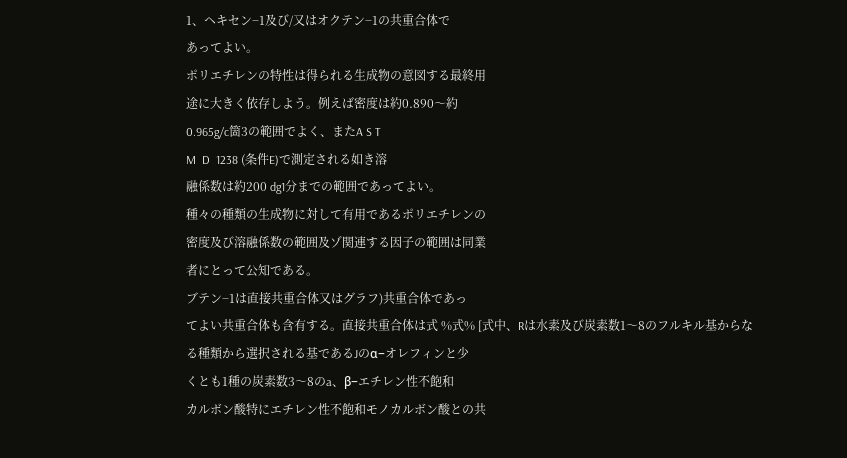1、ヘキセン−1及び/又はオクテン−1の共重合体で
あってよい。
ポリエチレンの特性は得られる生成物の意図する最終用
途に大きく依存しよう。例えば密度は約0.890〜約
0.965g/c箇3の範囲でよく、またA S T
M  D  1238 (条件E)で測定される如き溶
融係数は約200 dg1分までの範囲であってよい。
種々の種類の生成物に対して有用であるポリエチレンの
密度及び溶融係数の範囲及ゾ関連する因子の範囲は同業
者にとって公知である。
ブテン−1は直接共重合体又はグラフ)共重合体であっ
てよい共重合体も含有する。直接共重合体は式 %式% [式中、Rは水素及び炭素数1〜8のフルキル基からな
る種類から選択される基であるJのα−オレフィンと少
くとも1種の炭素数3〜8のa、β−エチレン性不飽和
カルボン酸特にエチレン性不飽和モノカルボン酸との共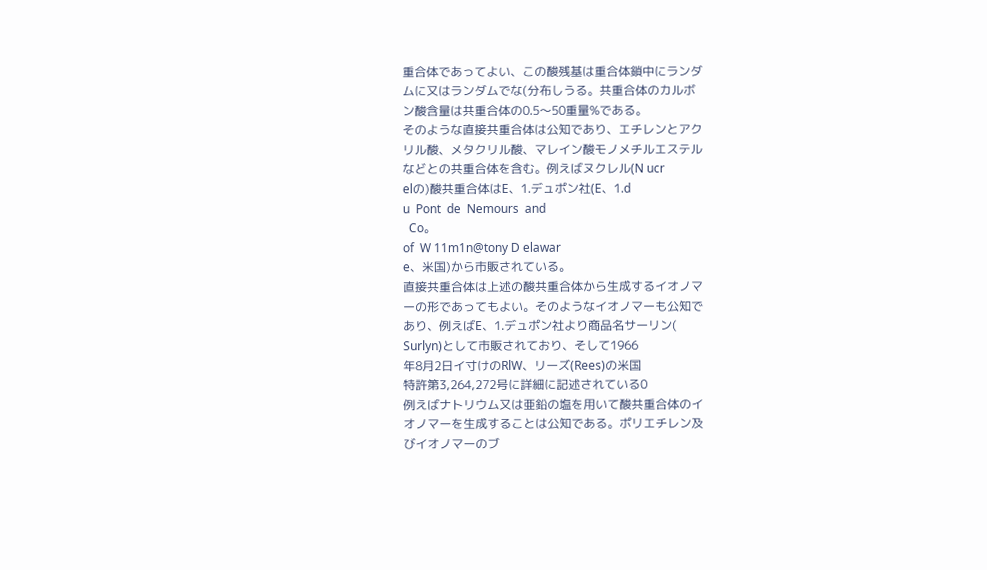重合体であってよい、この酸残基は重合体鎖中にランダ
ムに又はランダムでな(分布しうる。共重合体のカルボ
ン酸含量は共重合体の0.5〜50重量%である。
そのような直接共重合体は公知であり、エチレンとアク
リル酸、メタクリル酸、マレイン酸モノメチルエステル
などとの共重合体を含む。例えばヌクレル(N ucr
elの)酸共重合体はE、1.デュポン社(E、1.d
u  Pont  de  Nemours  and
  Co。
of  W 11m1n@tony D elawar
e、米国)から市販されている。
直接共重合体は上述の酸共重合体から生成するイオノマ
ーの形であってもよい。そのようなイオノマーも公知で
あり、例えばE、1.デュポン社より商品名サーリン(
Surlyn)として市販されており、そして1966
年8月2日イ寸けのRlW、リーズ(Rees)の米国
特許第3,264,272号に詳細に記述されている0
例えばナトリウム又は亜鉛の塩を用いて酸共重合体のイ
オノマーを生成することは公知である。ポリエチレン及
びイオノマーのブ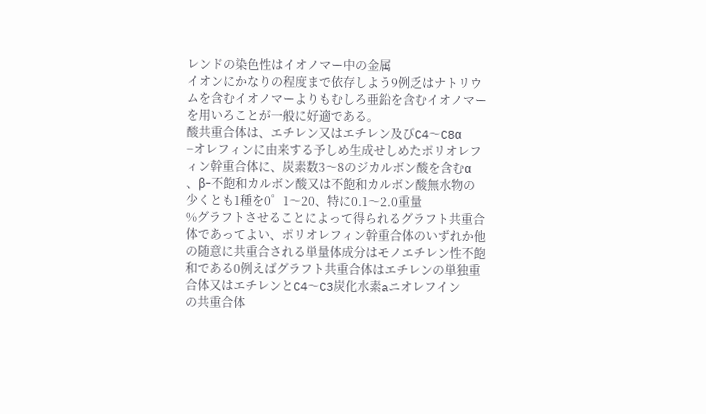レンドの染色性はイオノマー中の金属
イオンにかなりの程度まで依存しよう9例乏はナトリウ
ムを含むイオノマーよりもむしろ亜鉛を含むイオノマー
を用いろことが一般に好適である。
酸共重合体は、エチレン又はエチレン及びC4〜C8α
−オレフィンに由来する予しめ生成せしめたポリオレフ
ィン幹重合体に、炭素数3〜8のジカルボン酸を含むα
、β−不飽和カルボン酸又は不飽和カルボン酸無水物の
少くとも1種を0゜1〜20、特に0.1〜2.0重量
%グラフトさせることによって得られるグラフト共重合
体であってよい、ポリオレフィン幹重合体のいずれか他
の随意に共重合される単量体成分はモノエチレン性不飽
和である0例えばグラフト共重合体はエチレンの単独重
合体又はエチレンとC4〜C3炭化水素aニオレフイン
の共重合体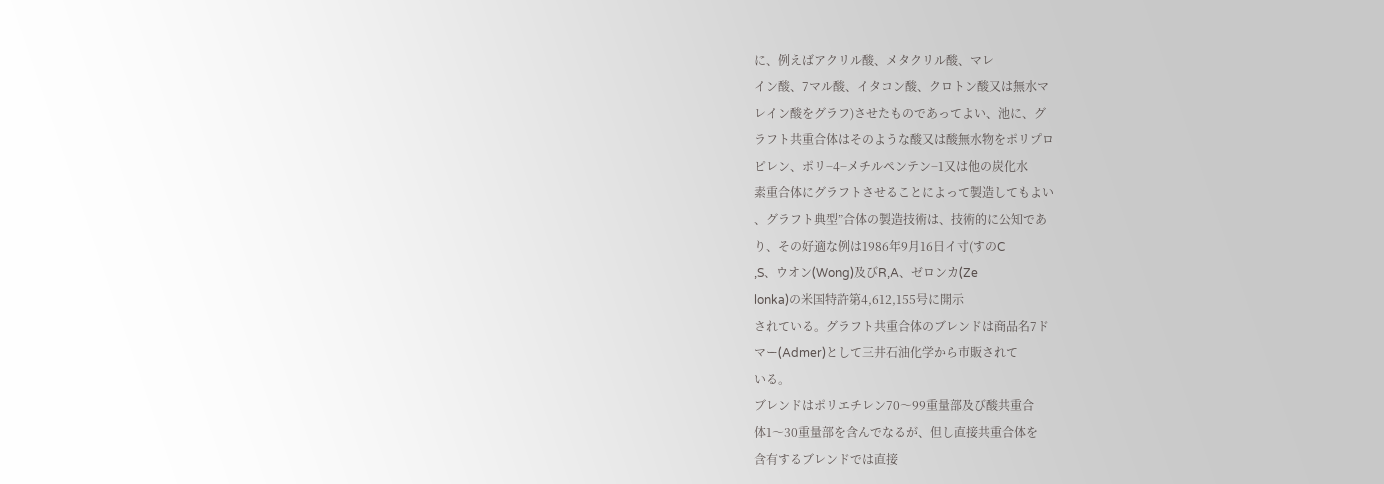に、例えばアクリル酸、メタクリル酸、マレ
イン酸、7マル酸、イタコン酸、クロトン酸又は無水マ
レイン酸をグラフ)させたものであってよい、池に、グ
ラフト共重合体はそのような酸又は酸無水物をポリプロ
ピレン、ポリ−4−メチルペンテン−1又は他の炭化水
素重合体にグラフトさせることによって製造してもよい
、グラフト典型”合体の製造技術は、技術的に公知であ
り、その好適な例は1986年9月16日イ寸(すのC
,S、ウオン(Wong)及びR,A、ゼロンカ(Ze
lonka)の米国特許第4,612,155号に開示
されている。グラフト共重合体のブレンドは商品名7ド
マー(Admer)として三井石油化学から市販されて
いる。
ブレンドはポリエチレン70〜99重量部及び酸共重合
体1〜30重量部を含んでなるが、但し直接共重合体を
含有するブレンドでは直接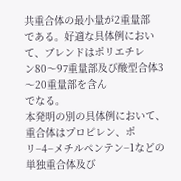共重合体の最小量が2重量部
である。好適な具体例において、ブレンドはポリエチレ
ン80〜97重量部及び酸型合体3〜20重量部を含ん
でなる。
本発明の別の具体例において、重合体はプロピレン、ポ
リ−4−メチルペンテン−1などの単独重合体及び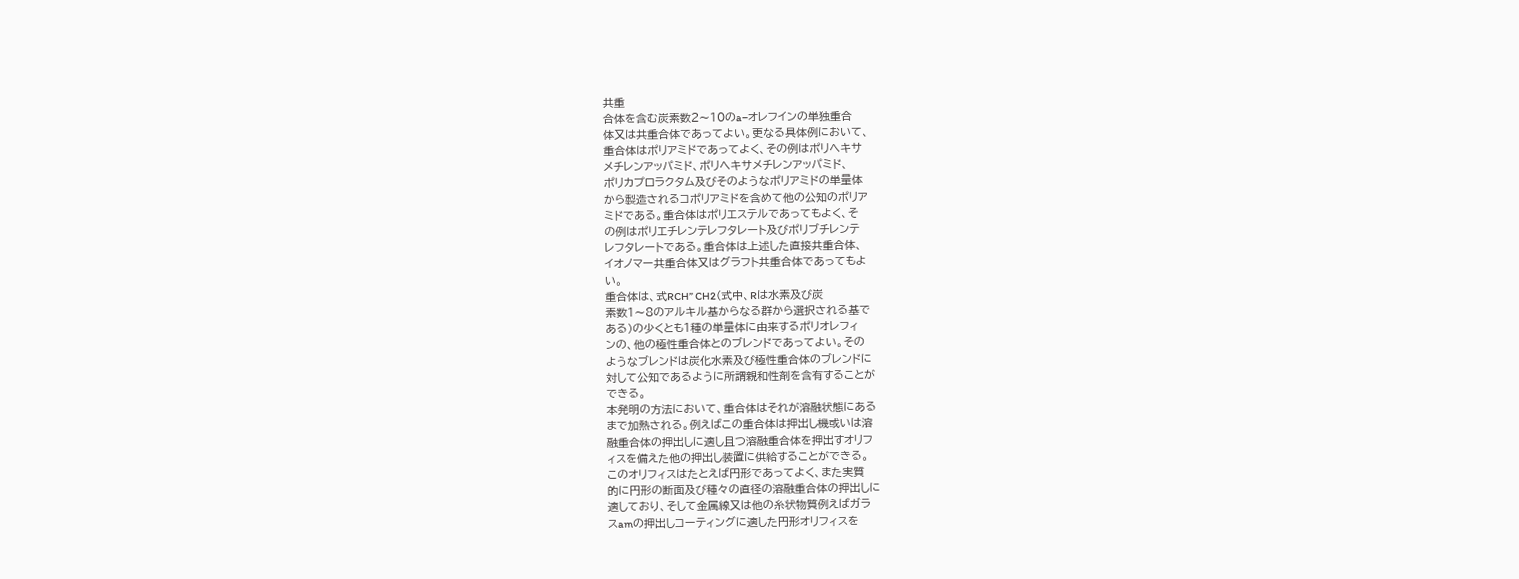共重
合体を含む炭素数2〜10のa−オレフインの単独重合
体又は共重合体であってよい。更なる具体例において、
重合体はポリアミドであってよく、その例はポリへキサ
メチレンアッパミド、ポリへキサメチレンアッパミド、
ポリカプロラクタム及びそのようなポリアミドの単量体
から製造されるコポリアミドを含めて他の公知のポリア
ミドである。重合体はポリエステルであってもよく、そ
の例はポリエチレンテレフタレート及びポリブチレンテ
レフタレートである。重合体は上述した直接共重合体、
イオノマー共重合体又はグラフト共重合体であってもよ
い。
重合体は、式RCH” CH2(式中、Rは水素及び炭
素数1〜8のアルキル基からなる群から選択される基で
ある)の少くとも1種の単量体に由来するポリオレフィ
ンの、他の極性重合体とのブレンドであってよい。その
ようなブレンドは炭化水素及び極性重合体のブレンドに
対して公知であるように所謂親和性剤を含有することが
できる。
本発明の方法において、重合体はそれが溶融状態にある
まで加熱される。例えばこの重合体は押出し機或いは溶
融重合体の押出しに適し且つ溶融重合体を押出すオリフ
ィスを備えた他の押出し装置に供給することができる。
このオリフィスはたとえば円形であってよく、また実質
的に円形の断面及び種々の直径の溶融重合体の押出しに
適しており、そして金属線又は他の糸状物質例えばガラ
スamの押出しコーティングに適した円形オリフィスを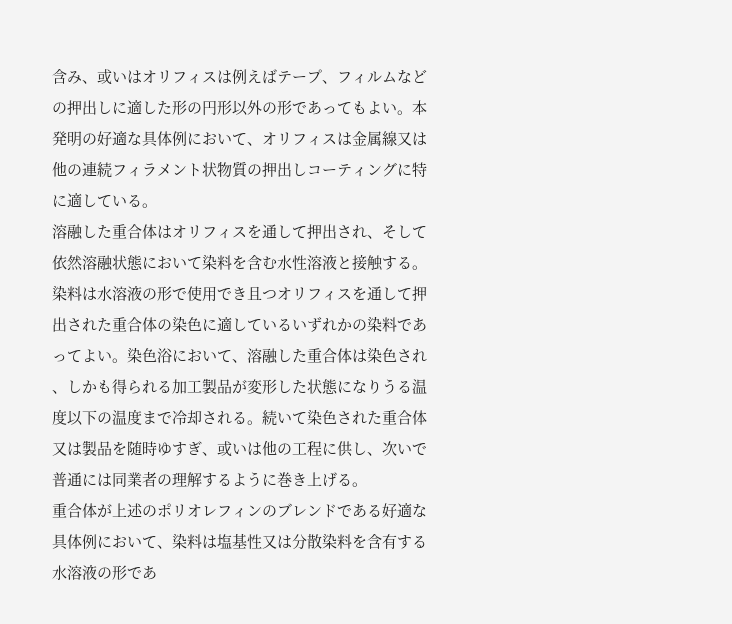含み、或いはオリフィスは例えばテープ、フィルムなど
の押出しに適した形の円形以外の形であってもよい。本
発明の好適な具体例において、オリフィスは金属線又は
他の連続フィラメント状物質の押出しコーティングに特
に適している。
溶融した重合体はオリフィスを通して押出され、そして
依然溶融状態において染料を含む水性溶液と接触する。
染料は水溶液の形で使用でき且つオリフィスを通して押
出された重合体の染色に適しているいずれかの染料であ
ってよい。染色浴において、溶融した重合体は染色され
、しかも得られる加工製品が変形した状態になりうる温
度以下の温度まで冷却される。続いて染色された重合体
又は製品を随時ゆすぎ、或いは他の工程に供し、次いで
普通には同業者の理解するように巻き上げる。
重合体が上述のポリオレフィンのブレンドである好適な
具体例において、染料は塩基性又は分散染料を含有する
水溶液の形であ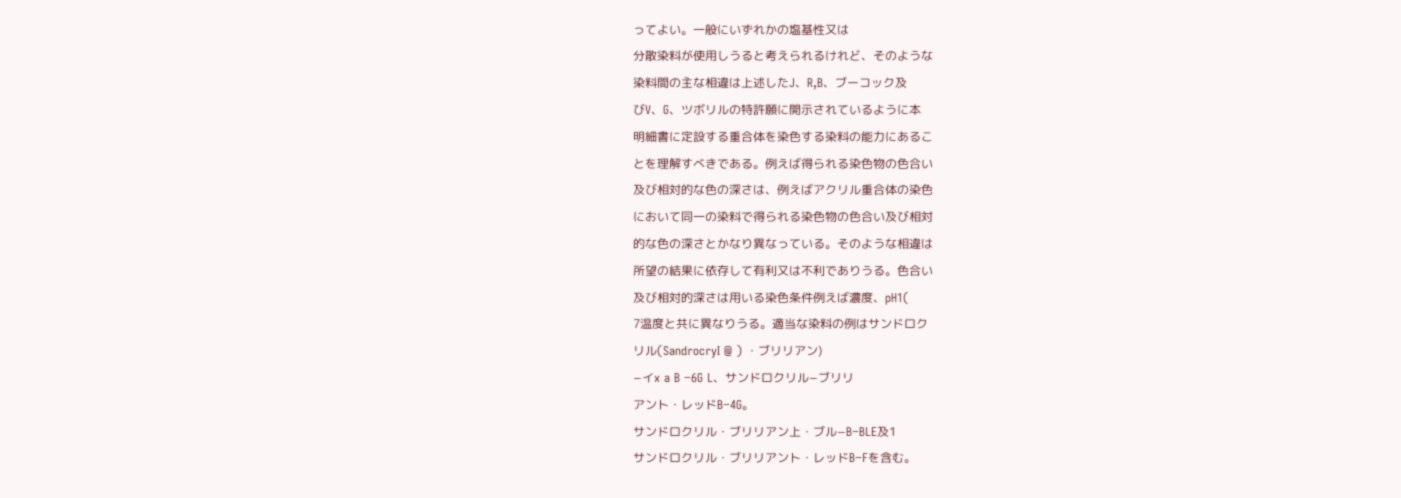ってよい。一般にいずれかの塩基性又は
分散染料が使用しうると考えられるけれど、そのような
染料間の主な相違は上述したJ、R,B、ブーコック及
びV、G、ツボリルの特許願に開示されているように本
明細書に定設する重合体を染色する染料の能力にあるこ
とを理解すべきである。例えば得られる染色物の色合い
及び相対的な色の深さは、例えばアクリル重合体の染色
において同一の染料で得られる染色物の色合い及び相対
的な色の深さとかなり異なっている。そのような相違は
所望の結果に依存して有利又は不利でありうる。色合い
及び相対的深さは用いる染色条件例えば濃度、pH1(
7温度と共に異なりうる。適当な染料の例はサンドロク
リル(SandrocryI @ ) ・ブリリアン)
−イx a B −6G L、サンドロクリル−ブリリ
アント・レッドB−4G。
サンドロクリル・ブリリアン上・ブル−B−BLE及1
サンドロクリル・ブリリアント・レッドB−Fを含む。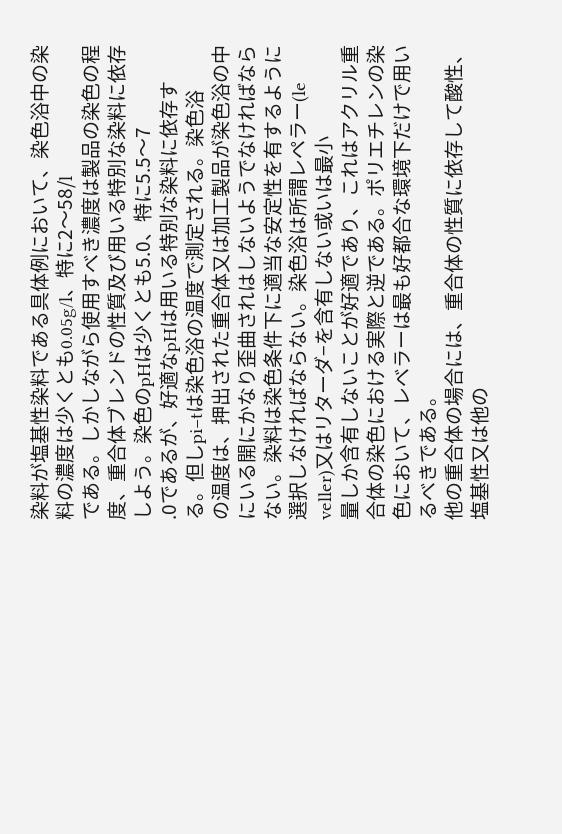染料が塩基性染料である具体例において、染色浴中の染
料の濃度は少くとも0.05g/l、特に2〜58/l
である。しかしながら使用すべき濃度は製品の染色の程
度、重合体ブレンドの性質及び用いる特別な染料に依存
しよう。染色のpHは少くとも5.0、特に5.5〜7
.0であるが、好適なpHは用いる特別な染料に依存す
る。但しpi−tは染色浴の温度で測定される。染色浴
の温度は、押出された重合体又は加工製品が染色浴の中
にいる開にかなり歪曲されはしないようでなければなら
ない。染料は染色条件下に適当な安定性を有するように
選択しなければならない。染色浴は所謂レペラー(le
veller)又はリターダ−を含有しない或いは最小
量しか含有しないことが好適であり、これはアクリル重
合体の染色における実際と逆である。ポリエチレンの染
色において、レベラーは最も好都合な環境下だけで用い
るべきである。
他の重合体の場合には、重合体の性質に依存して酸性、
塩基性又は他の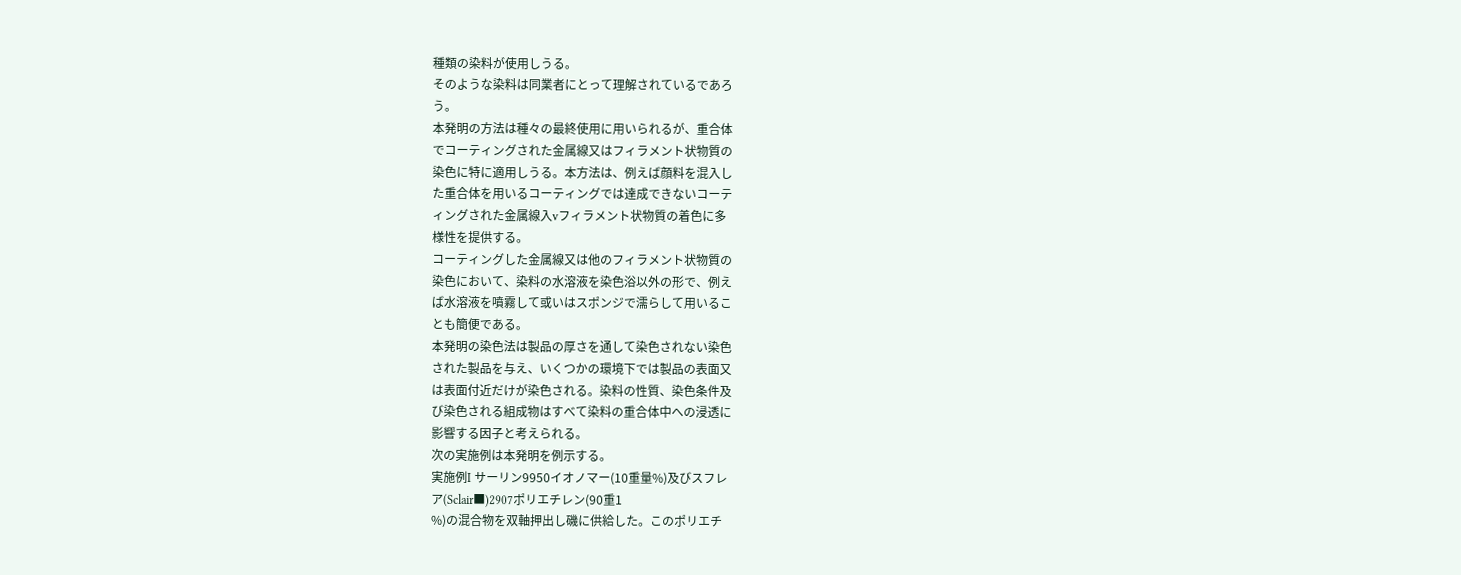種類の染料が使用しうる。
そのような染料は同業者にとって理解されているであろ
う。
本発明の方法は種々の最終使用に用いられるが、重合体
でコーティングされた金属線又はフィラメント状物質の
染色に特に適用しうる。本方法は、例えば顔料を混入し
た重合体を用いるコーティングでは達成できないコーテ
ィングされた金属線入vフィラメント状物質の着色に多
様性を提供する。
コーティングした金属線又は他のフィラメント状物質の
染色において、染料の水溶液を染色浴以外の形で、例え
ば水溶液を噴霧して或いはスポンジで濡らして用いるこ
とも簡便である。
本発明の染色法は製品の厚さを通して染色されない染色
された製品を与え、いくつかの環境下では製品の表面又
は表面付近だけが染色される。染料の性質、染色条件及
び染色される組成物はすべて染料の重合体中への浸透に
影響する因子と考えられる。
次の実施例は本発明を例示する。
実施例I サーリン9950イオノマー(10重量%)及びスフレ
ア(Sclair■)2907ポリエチレン(90重1
%)の混合物を双軸押出し磯に供給した。このポリエチ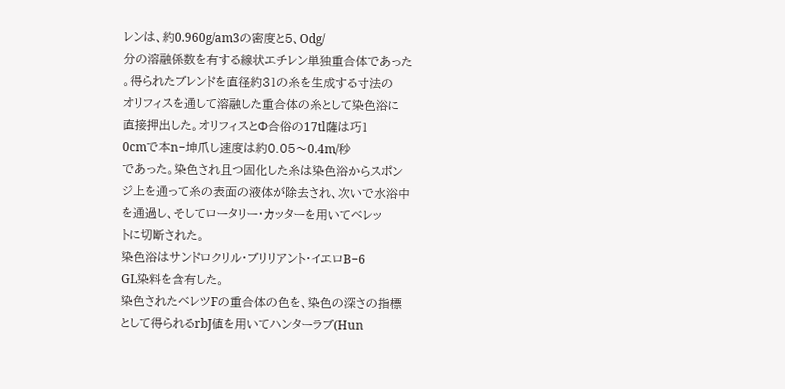レンは、約0.960g/am3の密度と5、Odg/
分の溶融係数を有する線状エチレン単独重合体であった
。得られたブレンドを直径約31の糸を生成する寸法の
オリフィスを通して溶融した重合体の糸として染色浴に
直接押出した。オリフィスとΦ合俗の17tl薩は巧1
0cmで本n−坤爪し速度は約0.05〜0.4m/秒
であった。染色され且つ固化した糸は染色浴からスポン
ジ上を通って糸の表面の液体が除去され、次いで水浴中
を通過し、そしてロータリー・カッターを用いてベレッ
トに切断された。
染色浴はサンドロクリル・ブリリアント・イエロB−6
GL染料を含有した。
染色されたベレツFの重合体の色を、染色の深さの指標
として得られるrbJ値を用いてハンターラブ(Hun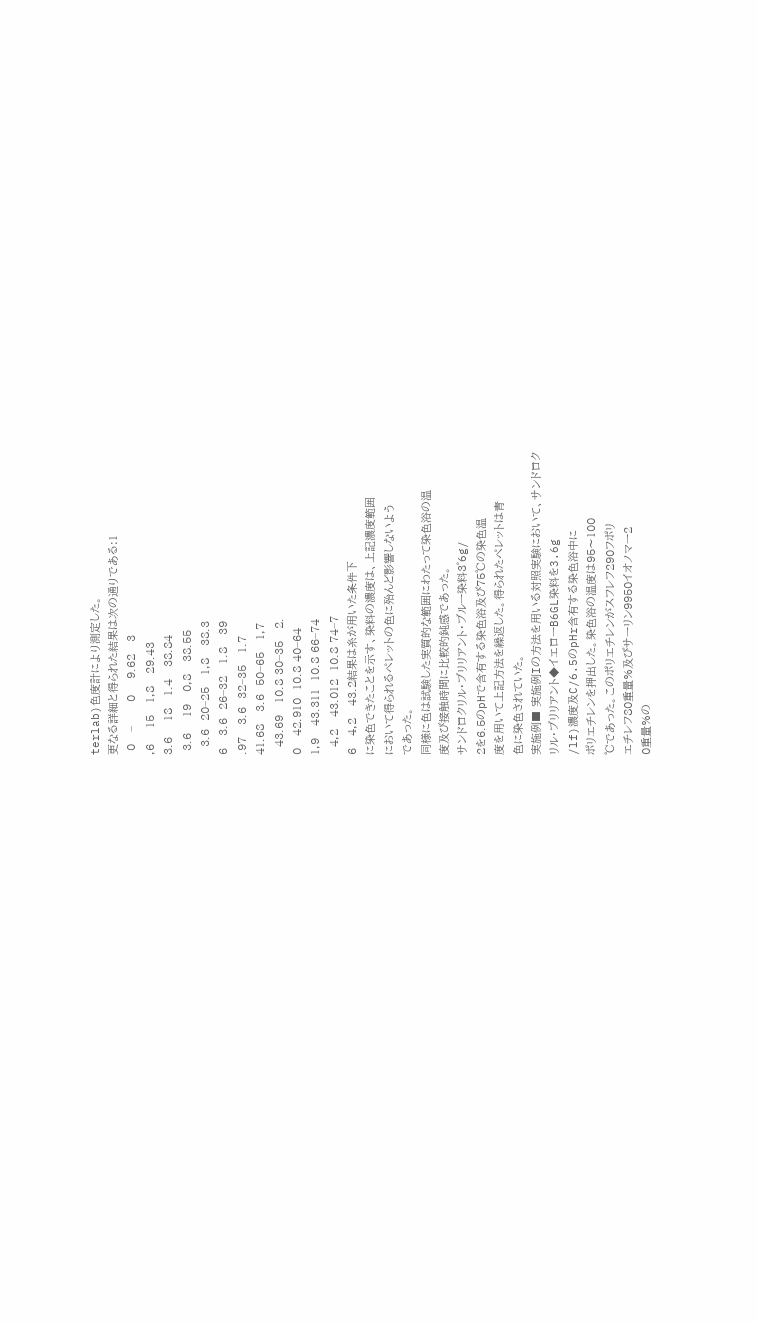terlab)色度計により測定した。
更なる詳細と得られた結果は次の通りである:1
 0   −      0    9.62   3
,6    15   1,8   29.43
3.6    18   1.4   38.84
 3.6    19   0,8   38.55
  3.6  20−25   1,8   38.3
6   3.6  26−32   1.8   39
.97   3.6  32−35   1.7
41.68   3.6  50−65   1,7
  43.69   10.8 30−35   2.
0   42.910  10.8 40−64
1,9   43.311  10.8 66−74
  4,2   43.012  10.8 74−7
6   4,2   43.2結果は糸が用いた条件下
に染色できたことを示す、染料の濃度は、上記濃度範囲
において得られるペレットの色に殆んど影響しないよう
であった。
同様に色は試験した実質的な範囲にわたって染色浴の温
度及び接触時間に比較的鈍感であった。
サンドロクリル・ブリリアント・ブルー染料3゜6g/
2を6.5のpHで含有する染色浴及び75℃の染色温
度を用いて上記方法を繰返した。得られたペレットは青
色に染色されていた。
実施例■ 実施例Iの方法を用いる対照実験において、サンドロク
リル・ブリリアント◆イエローB6GL染料を3.6g
/lf)濃度及C/6.5のpHr含有する染色浴中に
ポリエチレンを押出した。染色浴の温度は95〜100
℃であった。このポリエチレンがスフレフ290フポリ
エチレフ80重量%及びサーリン9950イオノマー2
0重量%の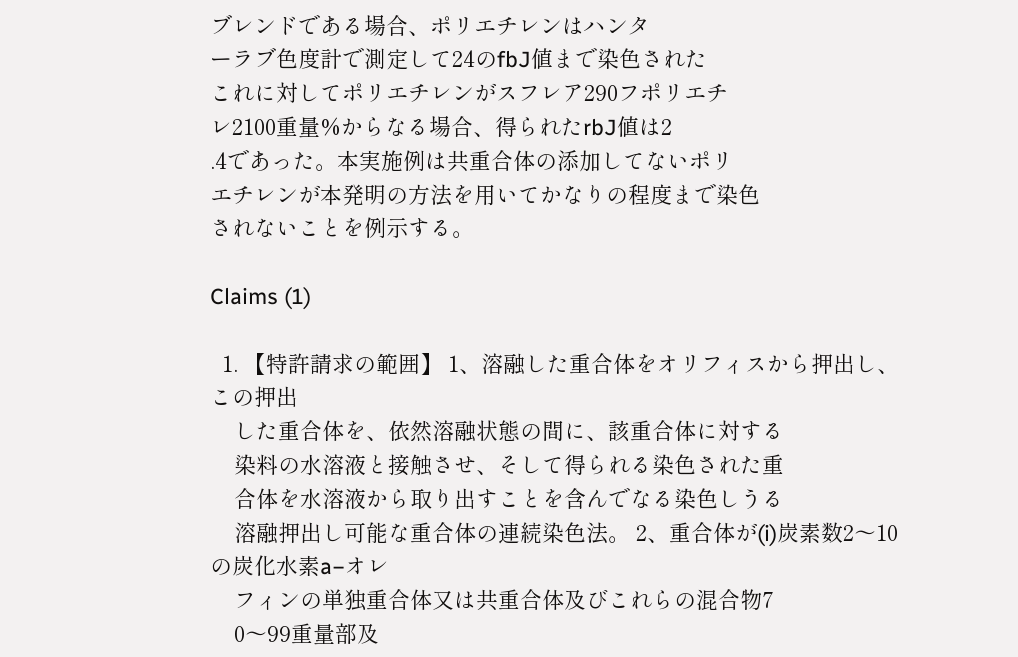ブレンドである場合、ポリエチレンはハンタ
ーラブ色度計で測定して24のfbJ値まで染色された
これに対してポリエチレンがスフレア290フポリエチ
レ2100重量%からなる場合、得られたrbJ値は2
.4であった。本実施例は共重合体の添加してないポリ
エチレンが本発明の方法を用いてかなりの程度まで染色
されないことを例示する。

Claims (1)

  1. 【特許請求の範囲】 1、溶融した重合体をオリフィスから押出し、この押出
    した重合体を、依然溶融状態の間に、該重合体に対する
    染料の水溶液と接触させ、そして得られる染色された重
    合体を水溶液から取り出すことを含んでなる染色しうる
    溶融押出し可能な重合体の連続染色法。 2、重合体が(i)炭素数2〜10の炭化水素a−オレ
    フィンの単独重合体又は共重合体及びこれらの混合物7
    0〜99重量部及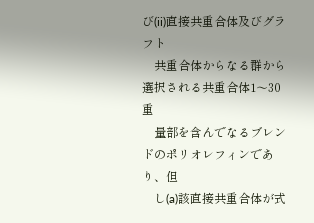び(ii)直接共重合体及びグラフト
    共重合体からなる群から選択される共重合体1〜30重
    量部を含んでなるブレンドのポリオレフィンであり、但
    し(a)該直接共重合体が式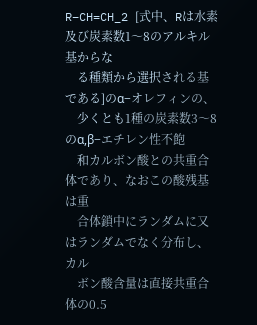R−CH=CH_2 [式中、Rは水素及び炭素数1〜8のアルキル基からな
    る種類から選択される基である]のα−オレフィンの、
    少くとも1種の炭素数3〜8のα,β−エチレン性不飽
    和カルボン酸との共重合体であり、なおこの酸残基は重
    合体鎖中にランダムに又はランダムでなく分布し、カル
    ボン酸含量は直接共重合体の0.5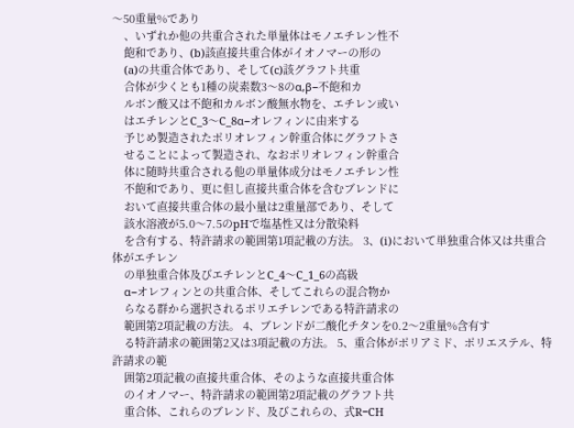〜50重量%であり
    、いずれか他の共重合された単量体はモノエチレン性不
    飽和であり、(b)該直接共重合体がイオノマーの形の
    (a)の共重合体であり、そして(c)該グラフト共重
    合体が少くとも1種の炭素数3〜8のα,β−不飽和カ
    ルボン酸又は不飽和カルボン酸無水物を、エチレン或い
    はエチレンとC_3〜C_8α−オレフィンに由来する
    予じめ製造されたポリオレフィン幹重合体にグラフトさ
    せることによって製造され、なおポリオレフィン幹重合
    体に随時共重合される他の単量体成分はモノエチレン性
    不飽和であり、更に但し直接共重合体を含むブレンドに
    おいて直接共重合体の最小量は2重量部であり、そして
    該水溶液が5.0〜7.5のpHで塩基性又は分散染料
    を含有する、特許請求の範囲第1項記載の方法。 3、(i)において単独重合体又は共重合体がエチレン
    の単独重合体及びエチレンとC_4〜C_1_6の高級
    α−オレフィンとの共重合体、そしてこれらの混合物か
    らなる群から選択されるポリエチレンである特許請求の
    範囲第2項記載の方法。 4、ブレンドが二酸化チタンを0.2〜2重量%含有す
    る特許請求の範囲第2又は3項記載の方法。 5、重合体がポリアミド、ポリエステル、特許請求の範
    囲第2項記載の直接共重合体、そのような直接共重合体
    のイオノマー、特許請求の範囲第2項記載のグラフト共
    重合体、これらのブレンド、及びこれらの、式R−CH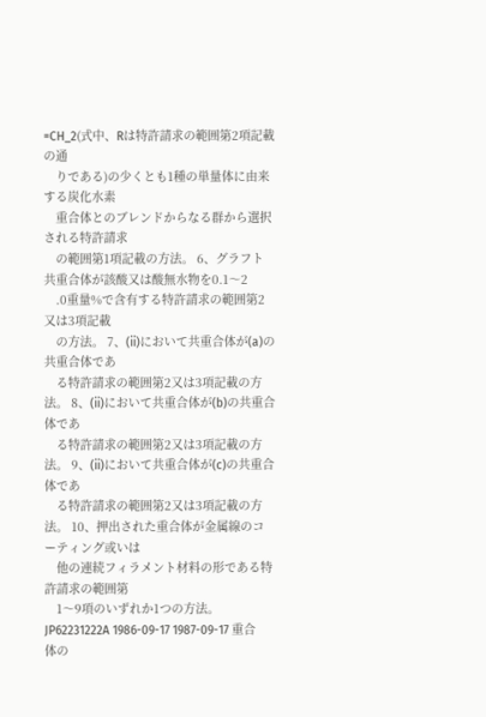=CH_2(式中、Rは特許請求の範囲第2項記載の通
    りである)の少くとも1種の単量体に由来する炭化水素
    重合体とのブレンドからなる群から選択される特許請求
    の範囲第1項記載の方法。 6、グラフト共重合体が該酸又は酸無水物を0.1〜2
    .0重量%で含有する特許請求の範囲第2又は3項記載
    の方法。 7、(ii)において共重合体が(a)の共重合体であ
    る特許請求の範囲第2又は3項記載の方法。 8、(ii)において共重合体が(b)の共重合体であ
    る特許請求の範囲第2又は3項記載の方法。 9、(ii)において共重合体が(c)の共重合体であ
    る特許請求の範囲第2又は3項記載の方法。 10、押出された重合体が金属線のコーティング或いは
    他の連続フィラメント材料の形である特許請求の範囲第
    1〜9項のいずれか1つの方法。
JP62231222A 1986-09-17 1987-09-17 重合体の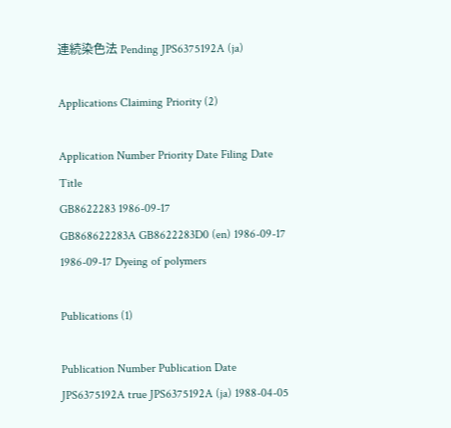連続染色法 Pending JPS6375192A (ja)

Applications Claiming Priority (2)

Application Number Priority Date Filing Date Title
GB8622283 1986-09-17
GB868622283A GB8622283D0 (en) 1986-09-17 1986-09-17 Dyeing of polymers

Publications (1)

Publication Number Publication Date
JPS6375192A true JPS6375192A (ja) 1988-04-05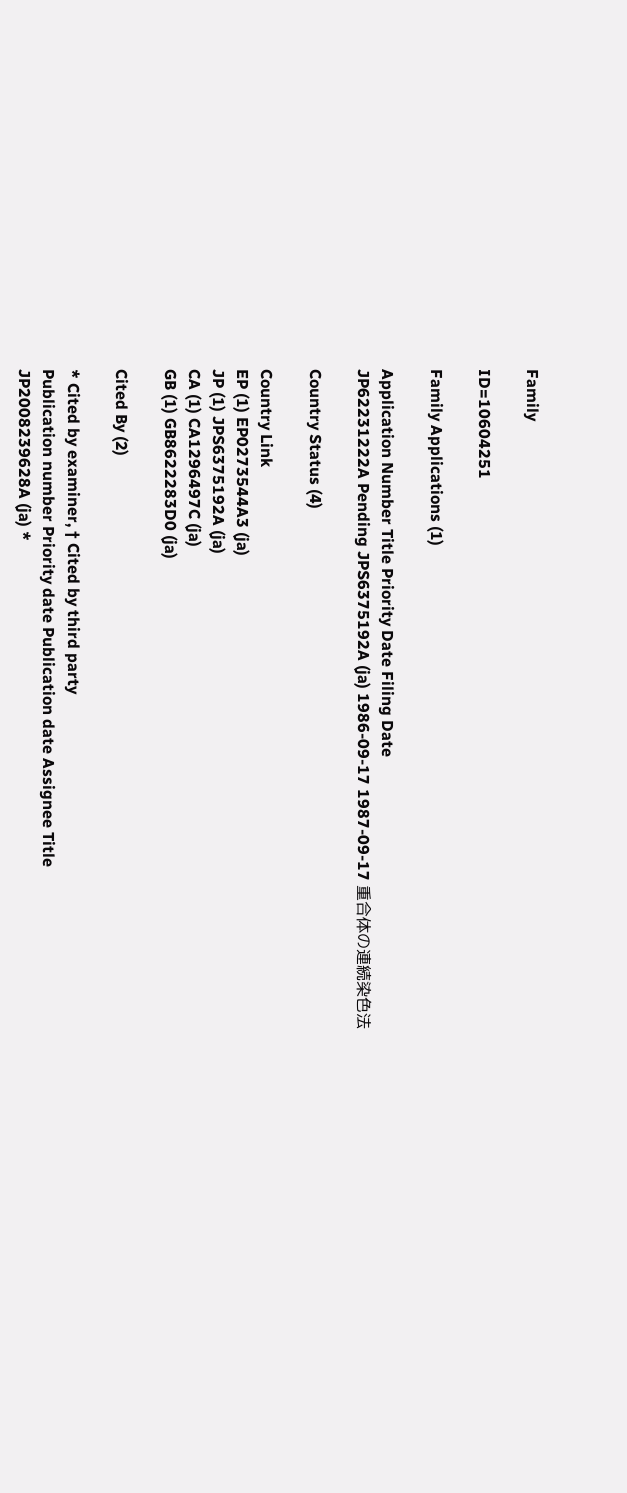Family

ID=10604251

Family Applications (1)

Application Number Title Priority Date Filing Date
JP62231222A Pending JPS6375192A (ja) 1986-09-17 1987-09-17 重合体の連続染色法

Country Status (4)

Country Link
EP (1) EP0273544A3 (ja)
JP (1) JPS6375192A (ja)
CA (1) CA1296497C (ja)
GB (1) GB8622283D0 (ja)

Cited By (2)

* Cited by examiner, † Cited by third party
Publication number Priority date Publication date Assignee Title
JP2008239628A (ja) *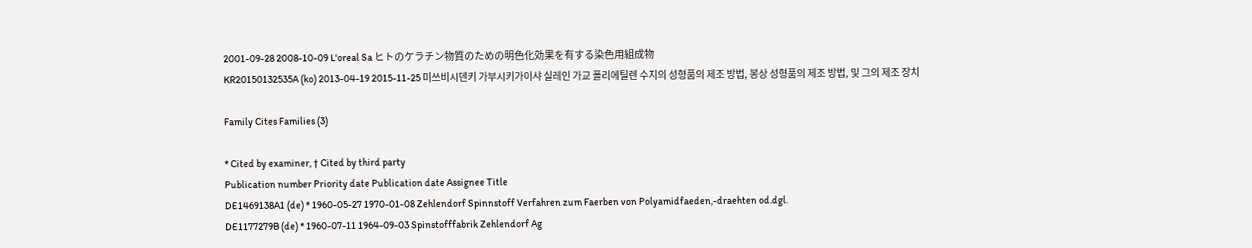2001-09-28 2008-10-09 L'oreal Sa ヒトのケラチン物質のための明色化効果を有する染色用組成物
KR20150132535A (ko) 2013-04-19 2015-11-25 미쓰비시덴키 가부시키가이샤 실레인 가교 폴리에틸렌 수지의 성형품의 제조 방법, 봉상 성형품의 제조 방법, 및 그의 제조 장치

Family Cites Families (3)

* Cited by examiner, † Cited by third party
Publication number Priority date Publication date Assignee Title
DE1469138A1 (de) * 1960-05-27 1970-01-08 Zehlendorf Spinnstoff Verfahren zum Faerben von Polyamidfaeden,-draehten od.dgl.
DE1177279B (de) * 1960-07-11 1964-09-03 Spinstofffabrik Zehlendorf Ag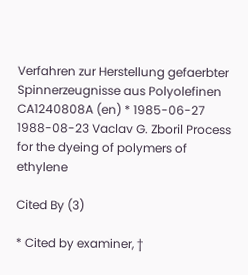Verfahren zur Herstellung gefaerbter Spinnerzeugnisse aus Polyolefinen
CA1240808A (en) * 1985-06-27 1988-08-23 Vaclav G. Zboril Process for the dyeing of polymers of ethylene

Cited By (3)

* Cited by examiner, †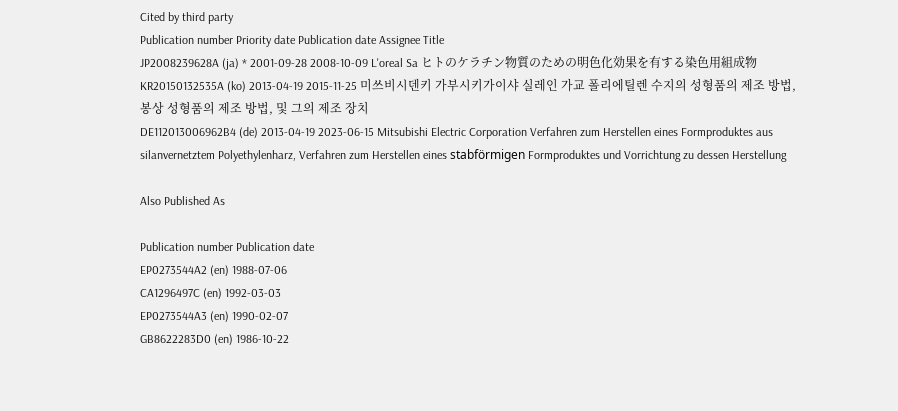Cited by third party
Publication number Priority date Publication date Assignee Title
JP2008239628A (ja) * 2001-09-28 2008-10-09 L'oreal Sa ヒトのケラチン物質のための明色化効果を有する染色用組成物
KR20150132535A (ko) 2013-04-19 2015-11-25 미쓰비시덴키 가부시키가이샤 실레인 가교 폴리에틸렌 수지의 성형품의 제조 방법, 봉상 성형품의 제조 방법, 및 그의 제조 장치
DE112013006962B4 (de) 2013-04-19 2023-06-15 Mitsubishi Electric Corporation Verfahren zum Herstellen eines Formproduktes aus silanvernetztem Polyethylenharz, Verfahren zum Herstellen eines stabförmigen Formproduktes und Vorrichtung zu dessen Herstellung

Also Published As

Publication number Publication date
EP0273544A2 (en) 1988-07-06
CA1296497C (en) 1992-03-03
EP0273544A3 (en) 1990-02-07
GB8622283D0 (en) 1986-10-22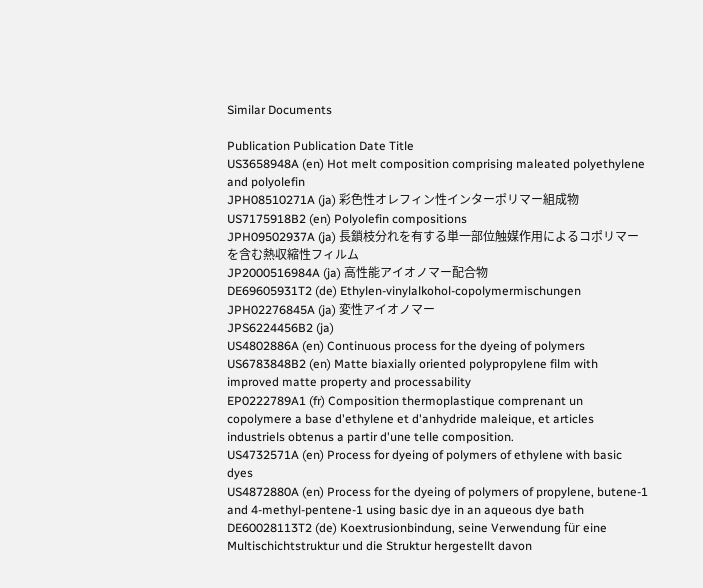Similar Documents

Publication Publication Date Title
US3658948A (en) Hot melt composition comprising maleated polyethylene and polyolefin
JPH08510271A (ja) 彩色性オレフィン性インターポリマー組成物
US7175918B2 (en) Polyolefin compositions
JPH09502937A (ja) 長鎖枝分れを有する単一部位触媒作用によるコポリマーを含む熱収縮性フィルム
JP2000516984A (ja) 高性能アイオノマー配合物
DE69605931T2 (de) Ethylen-vinylalkohol-copolymermischungen
JPH02276845A (ja) 変性アイオノマー
JPS6224456B2 (ja)
US4802886A (en) Continuous process for the dyeing of polymers
US6783848B2 (en) Matte biaxially oriented polypropylene film with improved matte property and processability
EP0222789A1 (fr) Composition thermoplastique comprenant un copolymere a base d'ethylene et d'anhydride maleique, et articles industriels obtenus a partir d'une telle composition.
US4732571A (en) Process for dyeing of polymers of ethylene with basic dyes
US4872880A (en) Process for the dyeing of polymers of propylene, butene-1 and 4-methyl-pentene-1 using basic dye in an aqueous dye bath
DE60028113T2 (de) Koextrusionbindung, seine Verwendung für eine Multischichtstruktur und die Struktur hergestellt davon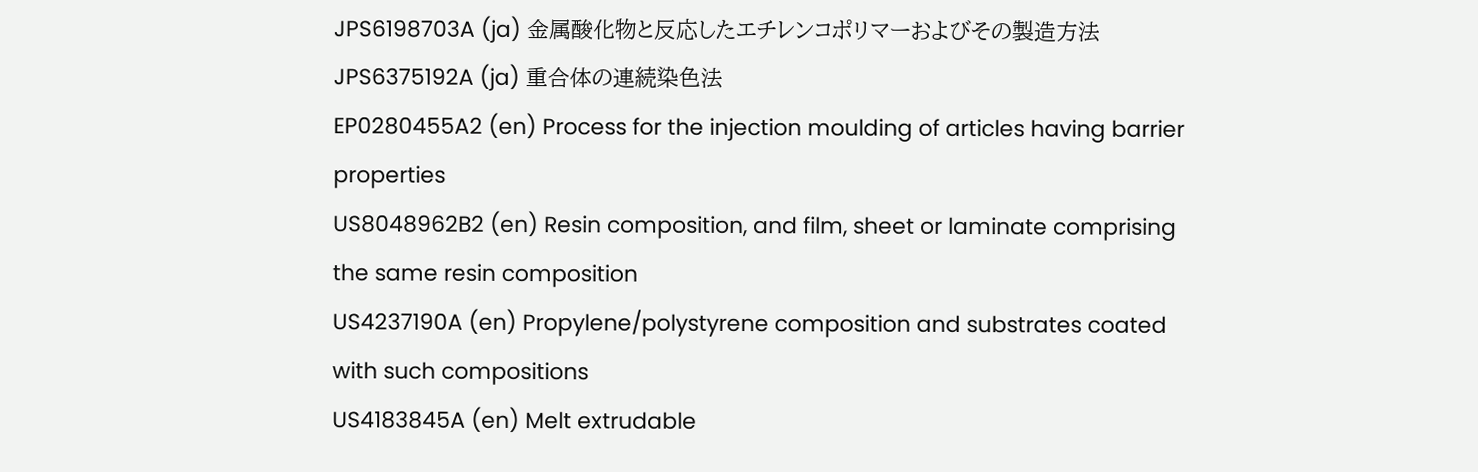JPS6198703A (ja) 金属酸化物と反応したエチレンコポリマーおよびその製造方法
JPS6375192A (ja) 重合体の連続染色法
EP0280455A2 (en) Process for the injection moulding of articles having barrier properties
US8048962B2 (en) Resin composition, and film, sheet or laminate comprising the same resin composition
US4237190A (en) Propylene/polystyrene composition and substrates coated with such compositions
US4183845A (en) Melt extrudable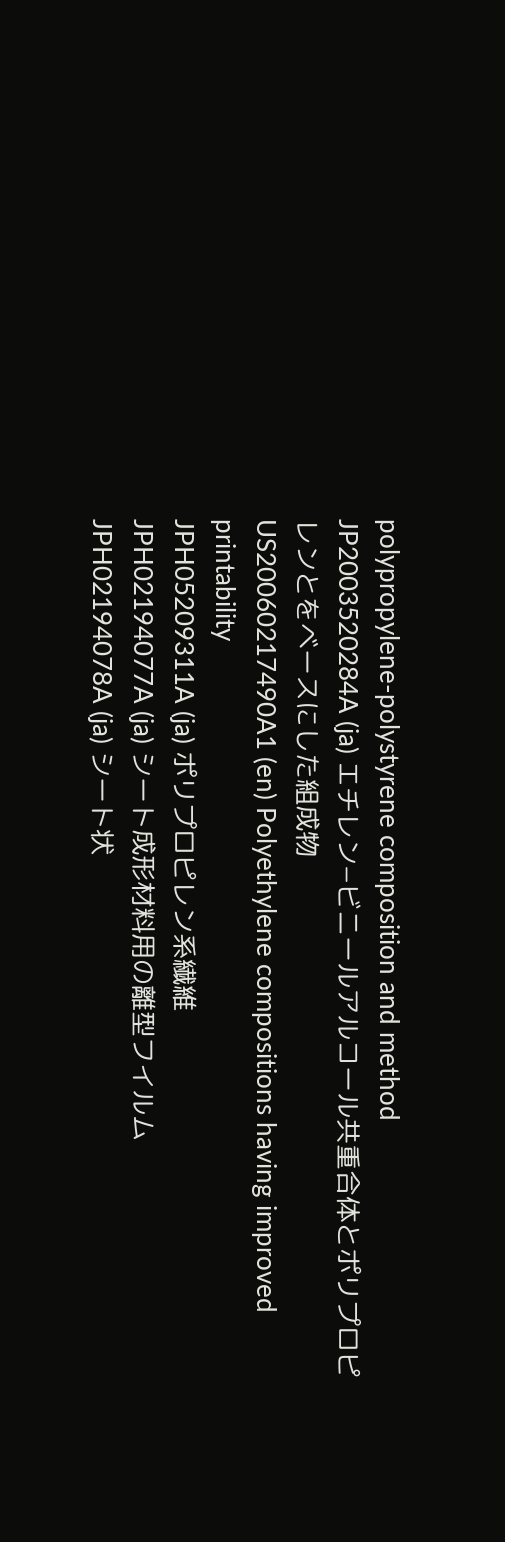polypropylene-polystyrene composition and method
JP2003520284A (ja) エチレン−ビニールアルコール共重合体とポリプロピレンとをベースにした組成物
US20060217490A1 (en) Polyethylene compositions having improved printability
JPH05209311A (ja) ポリプロピレン系繊維
JPH02194077A (ja) シート成形材料用の離型フイルム
JPH02194078A (ja) シート状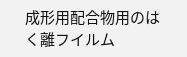成形用配合物用のはく離フイルム